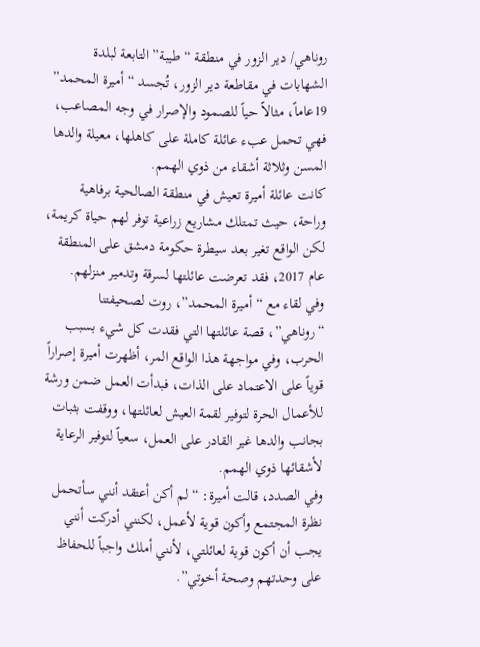روناهي/ دير الزور في منطقة “طيبة” التابعة لبلدة الشهابات في مقاطعة دير الزور، تُجسد “أميرة المحمد” 19عاماً، مثالاً حياً للصمود والإصرار في وجه المصاعب، فهي تحمل عبء عائلة كاملة على كاهلها، معيلة والدها المسن وثلاثة أشقاء من ذوي الهمم.
كانت عائلة أميرة تعيش في منطقة الصالحية برفاهية وراحة، حيث تمتلك مشاريع زراعية توفر لهم حياة كريمة، لكن الواقع تغير بعد سيطرة حكومة دمشق على المنطقة عام 2017، فقد تعرضت عائلتها لسرقة وتدمير منزلهم.
وفي لقاء مع “أميرة المحمد”، روت لصحيفتنا “روناهي”، قصة عائلتها التي فقدت كل شيء بسبب الحرب، وفي مواجهة هذا الواقع المر، أظهرت أميرة إصراراً قوياً على الاعتماد على الذات، فبدأت العمل ضمن ورشة للأعمال الحرة لتوفير لقمة العيش لعائلتها، ووقفت بثبات بجانب والدها غير القادر على العمل، سعياً لتوفير الرعاية لأشقائها ذوي الهمم.
وفي الصدد، قالت أميرة: “لم أكن أعتقد أنني سأتحمل نظرة المجتمع وأكون قوية لأعمل، لكنني أدركت أنني يجب أن أكون قوية لعائلتي، لأنني أملك واجباً للحفاظ على وحدتهم وصحة أخوتي”.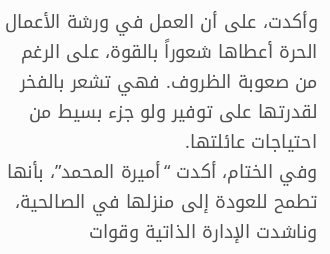وأكدت، على أن العمل في ورشة الأعمال الحرة أعطاها شعوراً بالقوة، على الرغم من صعوبة الظروف. فهي تشعر بالفخر لقدرتها على توفير ولو جزء بسيط من احتياجات عائلتها.
وفي الختام، أكدت “أميرة المحمد”، بأنها تطمح للعودة إلى منزلها في الصالحية، وناشدت الإدارة الذاتية وقوات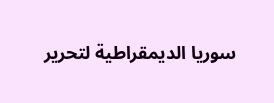سوريا الديمقراطية لتحرير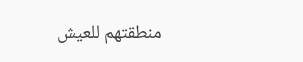منطقتهم للعيش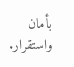بأمان واستقرار.